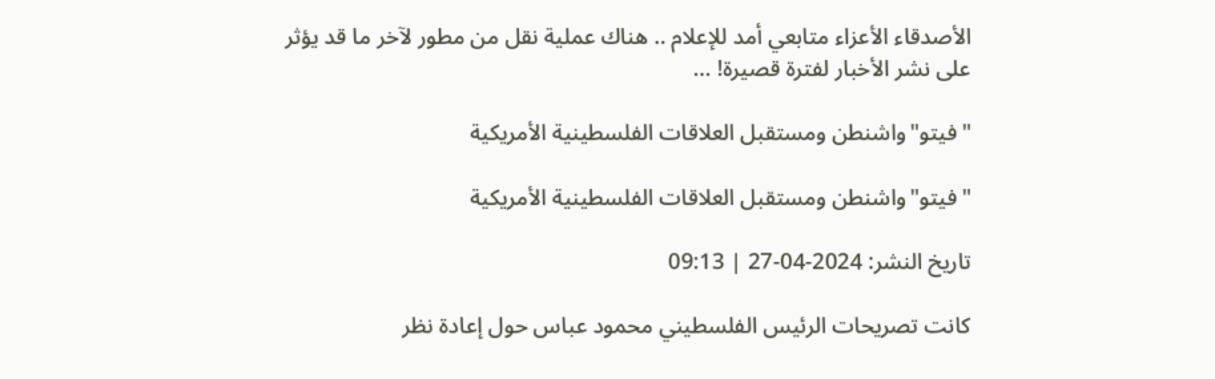الأصدقاء الأعزاء متابعي أمد للإعلام .. هناك عملية نقل من مطور لآخر ما قد يؤثر على نشر الأخبار لفترة قصيرة! ...

"فيتو"واشنطن ومستقبل العلاقات الفلسطينية الأمريكية

"فيتو"واشنطن ومستقبل العلاقات الفلسطينية الأمريكية

تاريخ النشر: 2024-04-27 | 09:13

كانت تصريحات الرئيس الفلسطيني محمود عباس حول إعادة نظر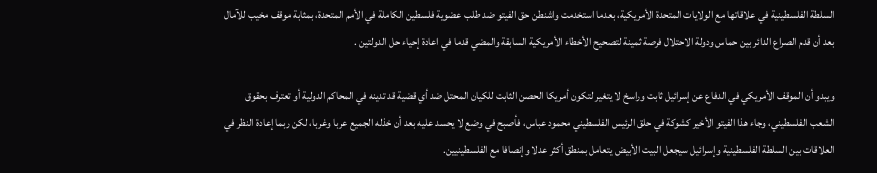السلطة الفلسطينية في علاقاتها مع الولايات المتحدة الأمريكية، بعدما استخدمت واشنطن حق الفيتو ضد طلب عضوية فلسطين الكاملة في الأمم المتحدة، بمثابة موقف مخيب للآمال بعد أن قدم الصراع الدائر بين حماس ودولة الاحتلال فرصة ثمينة لتصحيح الأخطاء الأمريكية السابقة والمضي قدما في اعادة إحياء حل الدولتين .

ويبدو أن الموقف الأمريكي في الدفاع عن إسرائيل ثابت وراسخ لا يتغير لتكون أمريكا الحصن الثابت للكيان المحتل ضد أي قضية قد تدينه في المحاكم الدولية أو تعترف بحقوق الشعب الفلسطيني، وجاء هذا الفيتو الأخير كشوكة في حلق الرئيس الفلسطيني محمود عباس، فأصبح في وضع لا يحسد عليه بعد أن خذله الجميع عربا وغربا، لكن ربما إعادة النظر في العلاقات بين السلطة الفلسطينية وإسرائيل سيجعل البيت الأبيض يتعامل بمنطق أكثر عدلا وإنصافا مع الفلسطينيين.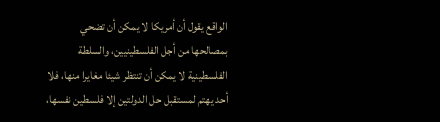الواقع يقول أن أمريكا لا يمكن أن تضحي بمصالحها من أجل الفلسطينيين، والسلطة الفلسطينية لا يمكن أن تنتظر شيئا مغايرا منها، فلا أحد يهتم لمستقبل حل الدولتين إلا فلسطين نفسها،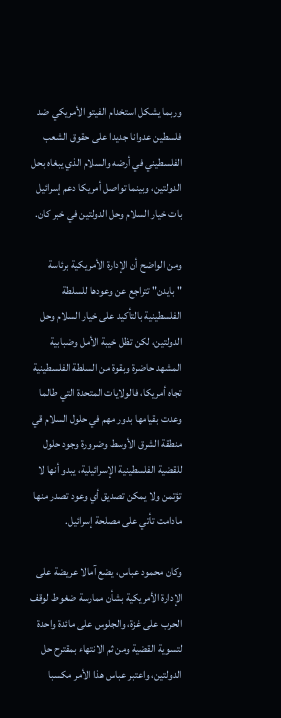وربما يشكل استخدام الفيتو الأمريكي ضد فلسطين عدوانا جديدا على حقوق الشعب الفلسطيني في أرضه والسلام الذي يبغاه بحل الدولتين، وبينما تواصل أمريكا دعم إسرائيل بات خيار السلام وحل الدولتين في خبر كان.

ومن الواضح أن الإدارة الأمريكية برئاسة "بايدن" تتراجع عن وعودها للسلطة الفلسطينية بالتأكيد على خيار السلام وحل الدولتين، لكن تظل خيبة الأمل وضبابية المشهد حاضرة وبقوة من السلطة الفلسطينية تجاه أمريكا، فالولايات المتحدة التي طالما وعدت بقيامها بدور مهم في حلول السلام قي منطقة الشرق الأوسط وضرورة وجود حلول للقضية الفلسطينية الإسرائيلية، يبدو أنها لا تؤتمن ولا يمكن تصديق أي وعود تصدر منها مادامت تأتي على مصلحة إسرائيل.

وكان محمود عباس، يضع آمالا عريضة على الإدارة الأمريكية بشأن ممارسة ضغوط لوقف الحرب على غزة، والجلوس على مائدة واحدة لتسوية القضية ومن ثم الانتهاء بمقترح حل الدولتين، واعتبر عباس هذا الأمر مكسبا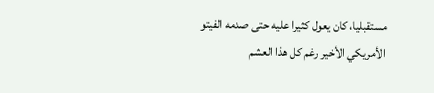مستقبليا، كان يعول كثيرا عليه حتى صدمه الفيتو الأمريكي الأخير رغم كل هذا العشم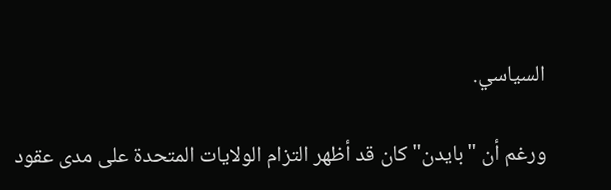السياسي.

ورغم أن "بايدن" كان قد أظهر التزام الولايات المتحدة على مدى عقود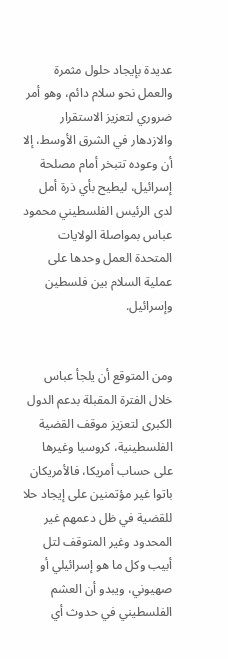عديدة بإيجاد حلول مثمرة والعمل نحو سلام دائم، وهو أمر ضروري لتعزيز الاستقرار والازدهار في الشرق الأوسط، إلا أن وعوده تتبخر أمام مصلحة إسرائيل، ليطيح بأي ذرة أمل لدى الرئيس الفلسطيني محمود عباس بمواصلة الولايات المتحدة العمل وحدها على عملية السلام بين فلسطين وإسرائيل.


ومن المتوقع أن يلجأ عباس خلال الفترة المقبلة بدعم الدول الكبرى لتعزيز موقف القضية الفلسطينية، كروسيا وغيرها على حساب أمريكا، فالأمريكان باتوا غير مؤتمنين على إيجاد حلا للقضية في ظل دعمهم غير المحدود وغير المتوقف لتل أبيب وكل ما هو إسرائيلي أو صهيوني، ويبدو أن العشم الفلسطيني في حدوث أي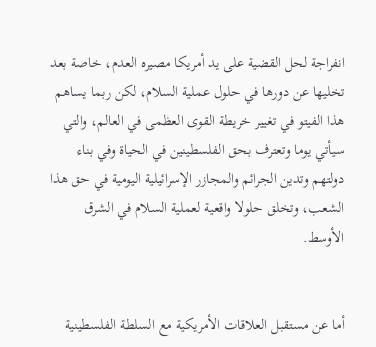انفراجة لحل القضية على يد أمريكا مصيره العدم، خاصة بعد تخليها عن دورها في حلول عملية السلام، لكن ربما يساهم هذا الفيتو في تغيير خريطة القوى العظمى في العالم، والتي سيأتي يوما وتعترف بحق الفلسطينين في الحياة وفي بناء دولتهم وتدين الجرائم والمجازر الإسرائيلية اليومية في حق هذا الشعب، وتخلق حلولا واقعية لعملية السلام في الشرق الأوسط.


أما عن مستقبل العلاقات الأمريكية مع السلطة الفلسطينية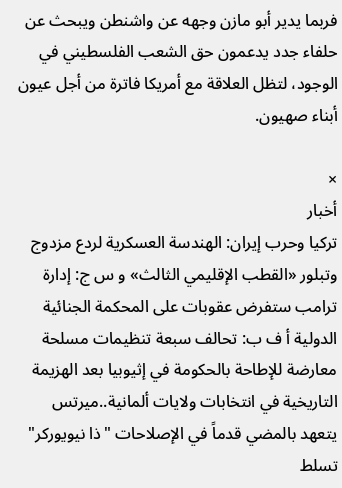فربما يدير أبو مازن وجهه عن واشنطن ويبحث عن حلفاء جدد يدعمون حق الشعب الفلسطيني في الوجود، لتظل العلاقة مع أمريكا فاترة من أجل عيون أبناء صهيون.

×
أخبار
تركيا وحرب إيران: الهندسة العسكرية لردع مزدوج وتبلور «القطب الإقليمي الثالث» و س ج: إدارة ترامب ستفرض عقوبات على المحكمة الجنائية الدولية أ ف ب: تحالف سبعة تنظيمات مسلحة معارضة للإطاحة بالحكومة في إثيوبيا بعد الهزيمة التاريخية في انتخابات ولايات ألمانية..ميرتس يتعهد بالمضي قدماً في الإصلاحات "ذا نيويوركر" تسلط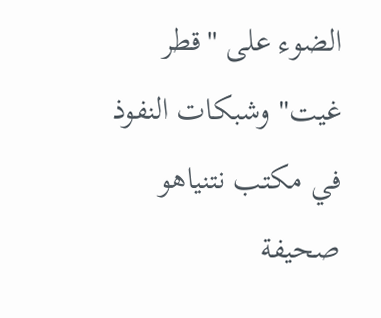الضوء على "قطر غيت" وشبكات النفوذ في مكتب نتنياهو صحيفة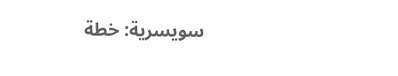سويسرية: خطة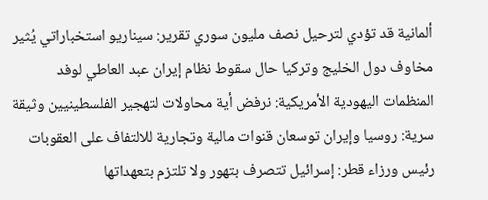ألمانية قد تؤدي لترحيل نصف مليون سوري تقرير: سيناريو استخباراتي يُثير مخاوف دول الخليج وتركيا حال سقوط نظام إيران عبد العاطي لوفد المنظمات اليهودية الأمريكية: نرفض أية محاولات لتهجير الفلسطينيين وثيقة سرية: روسيا وإيران توسعان قنوات مالية وتجارية للالتفاف على العقوبات رئيس ورزاء قطر: إسرائيل تتصرف بتهور ولا تلتزم بتعهداتها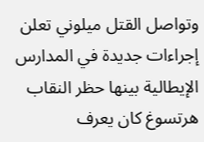وتواصل القتل ميلوني تعلن إجراءات جديدة في المدارس الإيطالية بينها حظر النقاب هرتسوغ كان يعرف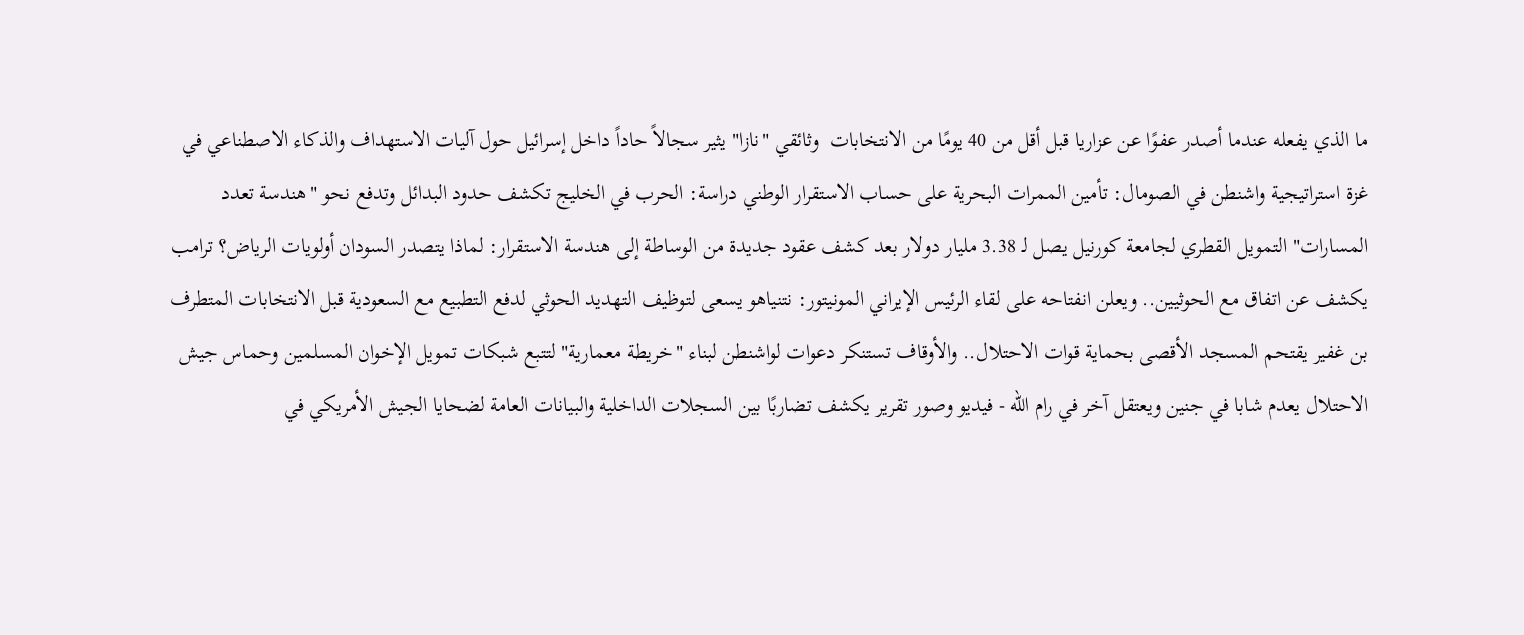ما الذي يفعله عندما أصدر عفوًا عن عزاريا قبل أقل من 40 يومًا من الانتخابات  وثائقي "نازا" يثير سجالاً حاداً داخل إسرائيل حول آليات الاستهداف والذكاء الاصطناعي في غزة استراتيجية واشنطن في الصومال: تأمين الممرات البحرية على حساب الاستقرار الوطني دراسة: الحرب في الخليج تكشف حدود البدائل وتدفع نحو "هندسة تعدد المسارات" التمويل القطري لجامعة كورنيل يصل لـ 3.38 مليار دولار بعد كشف عقود جديدة من الوساطة إلى هندسة الاستقرار: لماذا يتصدر السودان أولويات الرياض؟ ترامب يكشف عن اتفاق مع الحوثيين.. ويعلن انفتاحه على لقاء الرئيس الإيراني المونيتور: نتنياهو يسعى لتوظيف التهديد الحوثي لدفع التطبيع مع السعودية قبل الانتخابات المتطرف بن غفير يقتحم المسجد الأقصى بحماية قوات الاحتلال.. والأوقاف تستنكر دعوات لواشنطن لبناء "خريطة معمارية" لتتبع شبكات تمويل الإخوان المسلمين وحماس جيش الاحتلال يعدم شابا في جنين ويعتقل آخر في رام الله - فيديو وصور تقرير يكشف تضاربًا بين السجلات الداخلية والبيانات العامة لضحايا الجيش الأمريكي في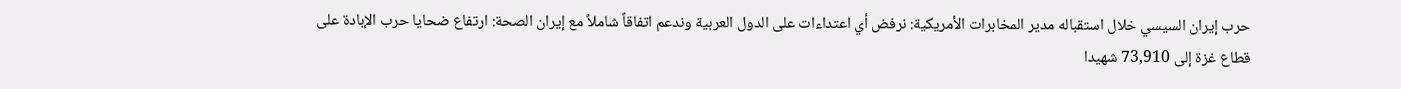حرب إيران السيسي خلال استقباله مدير المخابرات الأمريكية: نرفض أي اعتداءات على الدول العربية وندعم اتفاقاً شاملاً مع إيران الصحة: ارتفاع ضحايا حرب الإبادة على قطاع غزة إلى 73,910 شهيدا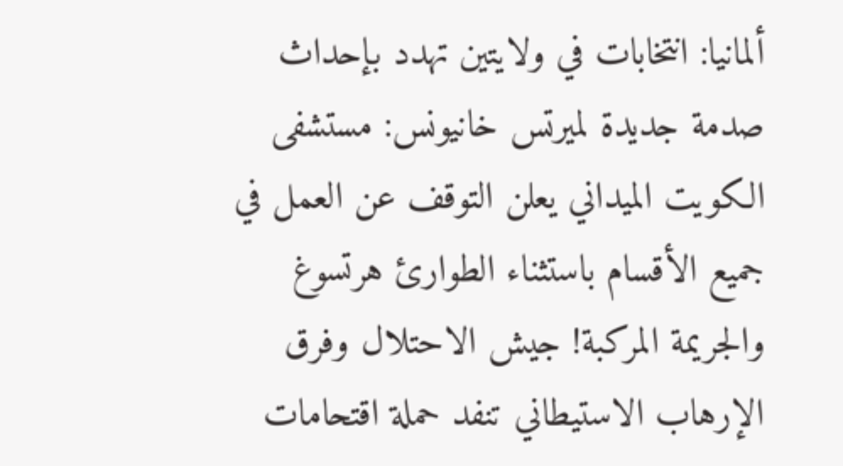ألمانيا: انتخابات في ولايتين تهدد بإحداث صدمة جديدة لميرتس خانيونس: مستشفى الكويت الميداني يعلن التوقف عن العمل في جميع الأقسام باستثناء الطوارئ هرتسوغ والجريمة المركبة! جيش الاحتلال وفرق الإرهاب الاستيطاني تنفد حملة اقتحامات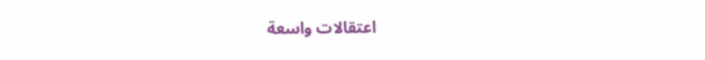اعتقالات واسعة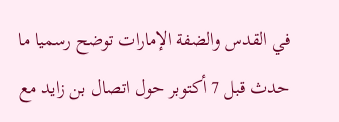في القدس والضفة الإمارات توضح رسميا ما حدث قبل 7 أكتوبر حول اتصال بن زايد مع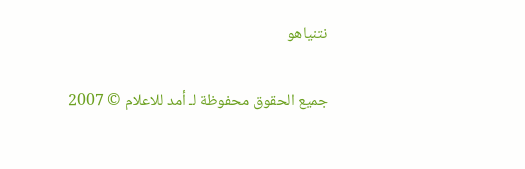نتنياهو

جميع الحقوق محفوظة لـ أمد للاعلام © 2007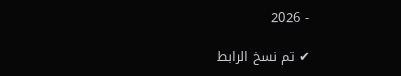- 2026

✔ تم نسخ الرابط